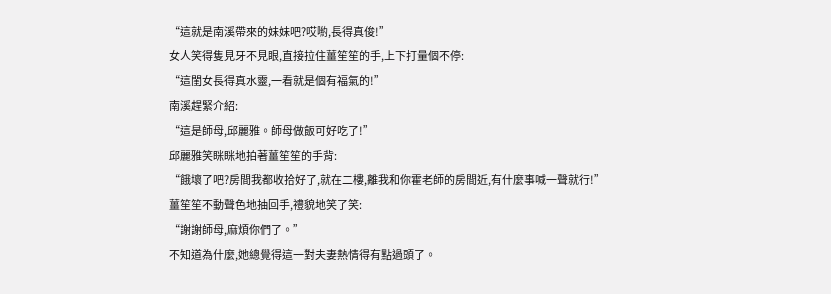“這就是南溪帶來的妹妹吧?哎喲,長得真俊!”
女人笑得隻見牙不見眼,直接拉住薑笙笙的手,上下打量個不停:
“這閨女長得真水靈,一看就是個有福氣的!”
南溪趕緊介紹:
“這是師母,邱麗雅。師母做飯可好吃了!”
邱麗雅笑眯眯地拍著薑笙笙的手背:
“餓壞了吧?房間我都收拾好了,就在二樓,離我和你霍老師的房間近,有什麼事喊一聲就行!”
薑笙笙不動聲色地抽回手,禮貌地笑了笑:
“謝謝師母,麻煩你們了。”
不知道為什麼,她總覺得這一對夫妻熱情得有點過頭了。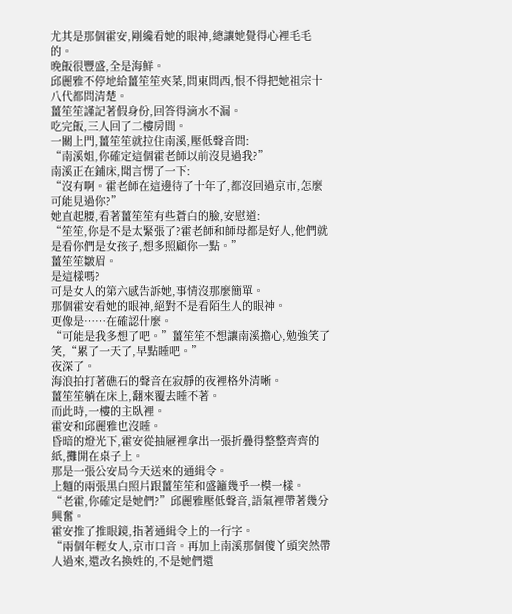尤其是那個霍安,剛纔看她的眼神,總讓她覺得心裡毛毛的。
晚飯很豐盛,全是海鮮。
邱麗雅不停地給薑笙笙夾菜,問東問西,恨不得把她祖宗十八代都問清楚。
薑笙笙謹記著假身份,回答得滴水不漏。
吃完飯,三人回了二樓房間。
一關上門,薑笙笙就拉住南溪,壓低聲音問:
“南溪姐,你確定這個霍老師以前沒見過我?”
南溪正在鋪床,聞言愣了一下:
“沒有啊。霍老師在這邊待了十年了,都沒回過京市,怎麼可能見過你?”
她直起腰,看著薑笙笙有些蒼白的臉,安慰道:
“笙笙,你是不是太緊張了?霍老師和師母都是好人,他們就是看你們是女孩子,想多照顧你一點。”
薑笙笙皺眉。
是這樣嗎?
可是女人的第六感告訴她,事情沒那麼簡單。
那個霍安看她的眼神,絕對不是看陌生人的眼神。
更像是……在確認什麼。
“可能是我多想了吧。”薑笙笙不想讓南溪擔心,勉強笑了笑,“累了一天了,早點睡吧。”
夜深了。
海浪拍打著礁石的聲音在寂靜的夜裡格外清晰。
薑笙笙躺在床上,翻來覆去睡不著。
而此時,一樓的主臥裡。
霍安和邱麗雅也沒睡。
昏暗的燈光下,霍安從抽屜裡拿出一張折疊得整整齊齊的紙,攤開在桌子上。
那是一張公安局今天送來的通緝令。
上麵的兩張黑白照片跟薑笙笙和盛籬幾乎一模一樣。
“老霍,你確定是她們?”邱麗雅壓低聲音,語氣裡帶著幾分興奮。
霍安推了推眼鏡,指著通緝令上的一行字。
“兩個年輕女人,京市口音。再加上南溪那個傻丫頭突然帶人過來,還改名換姓的,不是她們還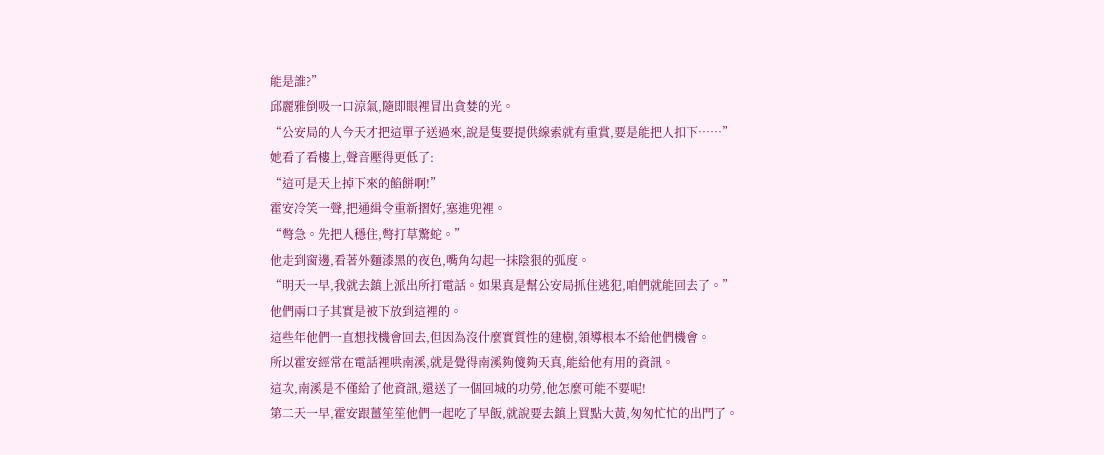能是誰?”
邱麗雅倒吸一口涼氣,隨即眼裡冒出貪婪的光。
“公安局的人今天才把這單子送過來,說是隻要提供線索就有重賞,要是能把人扣下……”
她看了看樓上,聲音壓得更低了:
“這可是天上掉下來的餡餅啊!”
霍安冷笑一聲,把通緝令重新摺好,塞進兜裡。
“彆急。先把人穩住,彆打草驚蛇。”
他走到窗邊,看著外麵漆黑的夜色,嘴角勾起一抹陰狠的弧度。
“明天一早,我就去鎮上派出所打電話。如果真是幫公安局抓住逃犯,咱們就能回去了。”
他們兩口子其實是被下放到這裡的。
這些年他們一直想找機會回去,但因為沒什麼實質性的建樹,領導根本不給他們機會。
所以霍安經常在電話裡哄南溪,就是覺得南溪夠傻夠天真,能給他有用的資訊。
這次,南溪是不僅給了他資訊,還送了一個回城的功勞,他怎麼可能不要呢!
第二天一早,霍安跟薑笙笙他們一起吃了早飯,就說要去鎮上買點大黃,匆匆忙忙的出門了。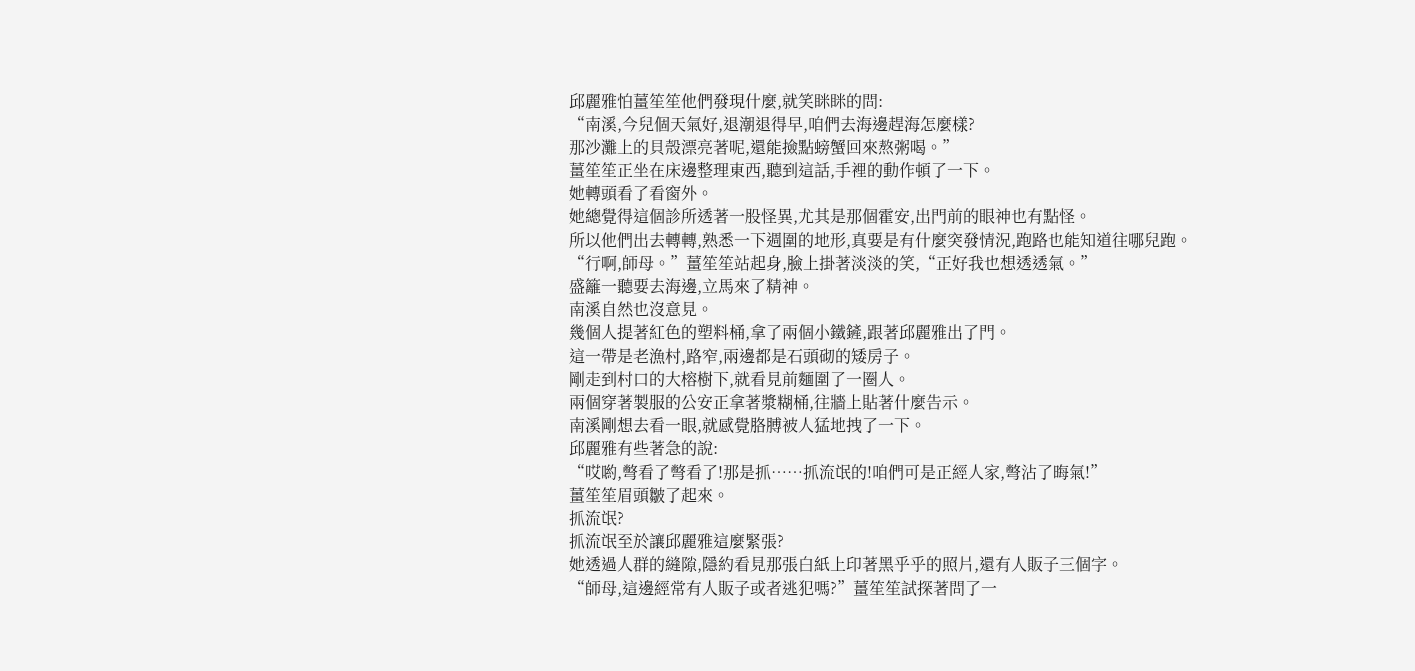邱麗雅怕薑笙笙他們發現什麼,就笑眯眯的問:
“南溪,今兒個天氣好,退潮退得早,咱們去海邊趕海怎麼樣?
那沙灘上的貝殼漂亮著呢,還能撿點螃蟹回來熬粥喝。”
薑笙笙正坐在床邊整理東西,聽到這話,手裡的動作頓了一下。
她轉頭看了看窗外。
她總覺得這個診所透著一股怪異,尤其是那個霍安,出門前的眼神也有點怪。
所以他們出去轉轉,熟悉一下週圍的地形,真要是有什麼突發情況,跑路也能知道往哪兒跑。
“行啊,師母。”薑笙笙站起身,臉上掛著淡淡的笑,“正好我也想透透氣。”
盛籬一聽要去海邊,立馬來了精神。
南溪自然也沒意見。
幾個人提著紅色的塑料桶,拿了兩個小鐵鏟,跟著邱麗雅出了門。
這一帶是老漁村,路窄,兩邊都是石頭砌的矮房子。
剛走到村口的大榕樹下,就看見前麵圍了一圈人。
兩個穿著製服的公安正拿著漿糊桶,往牆上貼著什麼告示。
南溪剛想去看一眼,就感覺胳膊被人猛地拽了一下。
邱麗雅有些著急的說:
“哎喲,彆看了彆看了!那是抓……抓流氓的!咱們可是正經人家,彆沾了晦氣!”
薑笙笙眉頭皺了起來。
抓流氓?
抓流氓至於讓邱麗雅這麼緊張?
她透過人群的縫隙,隱約看見那張白紙上印著黑乎乎的照片,還有人販子三個字。
“師母,這邊經常有人販子或者逃犯嗎?”薑笙笙試探著問了一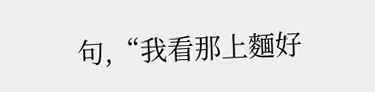句,“我看那上麵好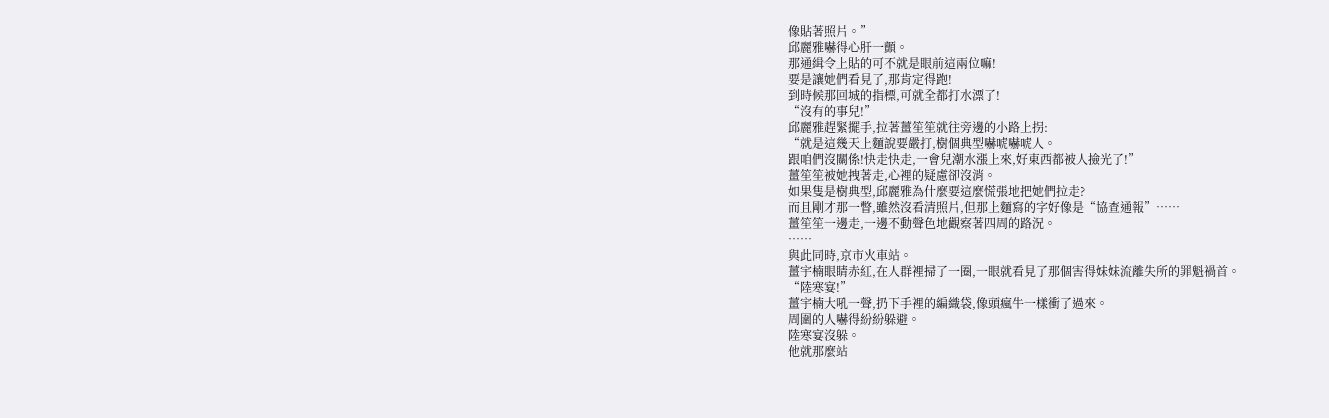像貼著照片。”
邱麗雅嚇得心肝一顫。
那通緝令上貼的可不就是眼前這兩位嘛!
要是讓她們看見了,那肯定得跑!
到時候那回城的指標,可就全都打水漂了!
“沒有的事兒!”
邱麗雅趕緊擺手,拉著薑笙笙就往旁邊的小路上拐:
“就是這幾天上麵說要嚴打,樹個典型嚇唬嚇唬人。
跟咱們沒關係!快走快走,一會兒潮水漲上來,好東西都被人撿光了!”
薑笙笙被她拽著走,心裡的疑慮卻沒消。
如果隻是樹典型,邱麗雅為什麼要這麼慌張地把她們拉走?
而且剛才那一瞥,雖然沒看清照片,但那上麵寫的字好像是“協查通報”……
薑笙笙一邊走,一邊不動聲色地觀察著四周的路況。
……
與此同時,京市火車站。
薑宇楠眼睛赤紅,在人群裡掃了一圈,一眼就看見了那個害得妹妹流離失所的罪魁禍首。
“陸寒宴!”
薑宇楠大吼一聲,扔下手裡的編織袋,像頭瘋牛一樣衝了過來。
周圍的人嚇得紛紛躲避。
陸寒宴沒躲。
他就那麼站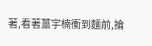著,看著薑宇楠衝到麵前,掄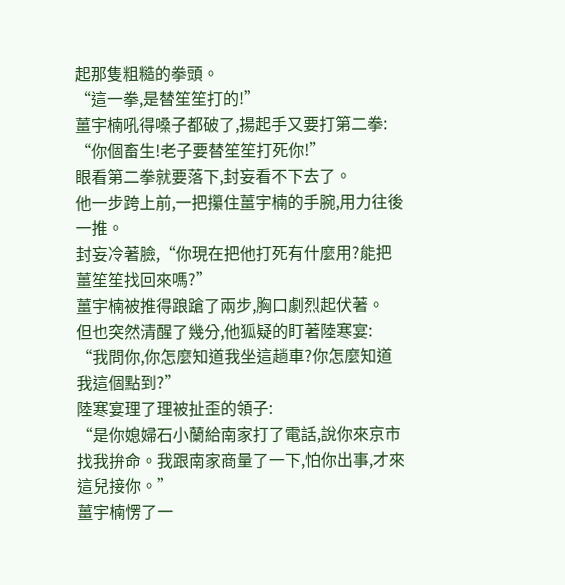起那隻粗糙的拳頭。
“這一拳,是替笙笙打的!”
薑宇楠吼得嗓子都破了,揚起手又要打第二拳:
“你個畜生!老子要替笙笙打死你!”
眼看第二拳就要落下,封妄看不下去了。
他一步跨上前,一把攥住薑宇楠的手腕,用力往後一推。
封妄冷著臉,“你現在把他打死有什麼用?能把薑笙笙找回來嗎?”
薑宇楠被推得踉蹌了兩步,胸口劇烈起伏著。
但也突然清醒了幾分,他狐疑的盯著陸寒宴:
“我問你,你怎麼知道我坐這趟車?你怎麼知道我這個點到?”
陸寒宴理了理被扯歪的領子:
“是你媳婦石小蘭給南家打了電話,說你來京市找我拚命。我跟南家商量了一下,怕你出事,才來這兒接你。”
薑宇楠愣了一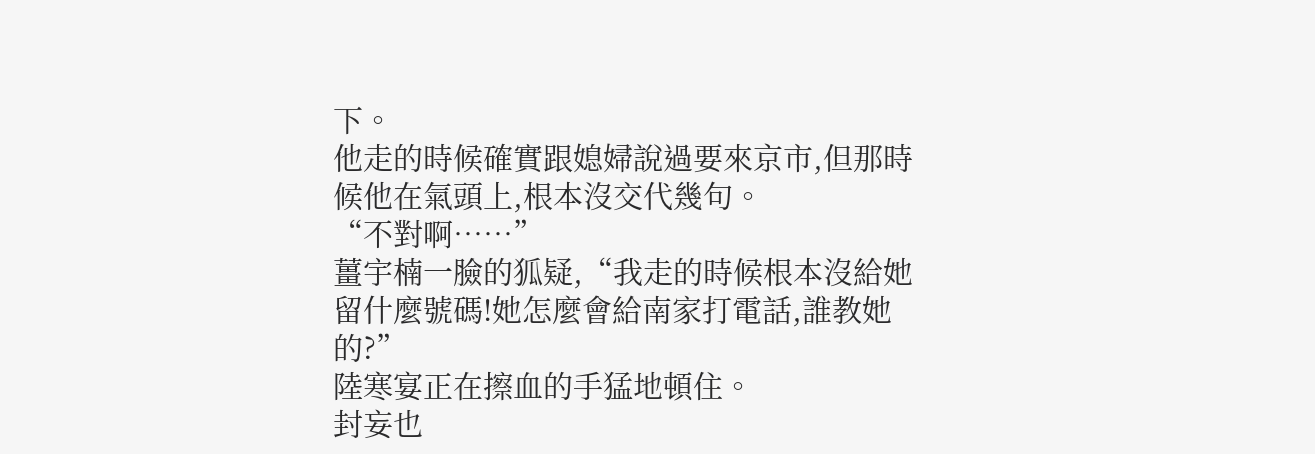下。
他走的時候確實跟媳婦說過要來京市,但那時候他在氣頭上,根本沒交代幾句。
“不對啊……”
薑宇楠一臉的狐疑,“我走的時候根本沒給她留什麼號碼!她怎麼會給南家打電話,誰教她的?”
陸寒宴正在擦血的手猛地頓住。
封妄也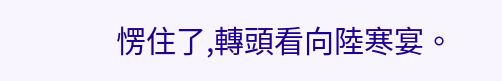愣住了,轉頭看向陸寒宴。